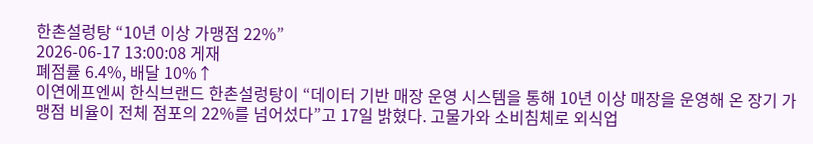한촌설렁탕 “10년 이상 가맹점 22%”
2026-06-17 13:00:08 게재
폐점률 6.4%, 배달 10%↑
이연에프엔씨 한식브랜드 한촌설렁탕이 “데이터 기반 매장 운영 시스템을 통해 10년 이상 매장을 운영해 온 장기 가맹점 비율이 전체 점포의 22%를 넘어섰다”고 17일 밝혔다. 고물가와 소비침체로 외식업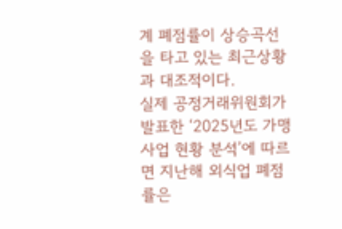계 폐점률이 상승곡선을 타고 있는 최근상황과 대조적이다.
실제 공정거래위원회가 발표한 ‘2025년도 가맹사업 현황 분석’에 따르면 지난해 외식업 폐점률은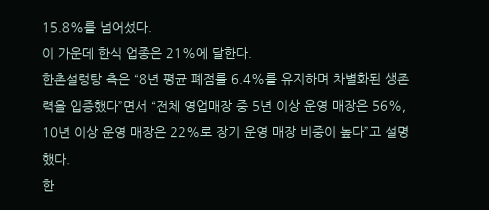15.8%를 넘어섰다.
이 가운데 한식 업종은 21%에 달한다.
한촌설렁탕 측은 “8년 평균 폐점률 6.4%를 유지하며 차별화된 생존력을 입증했다”면서 “전체 영업매장 중 5년 이상 운영 매장은 56%, 10년 이상 운영 매장은 22%로 장기 운영 매장 비중이 높다”고 설명했다.
한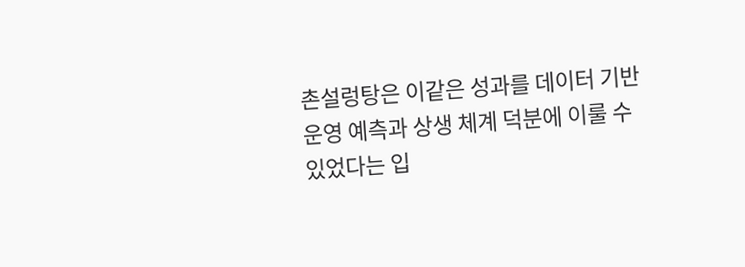촌설렁탕은 이같은 성과를 데이터 기반 운영 예측과 상생 체계 덕분에 이룰 수 있었다는 입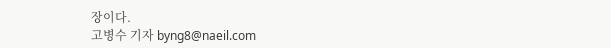장이다.
고병수 기자 byng8@naeil.com